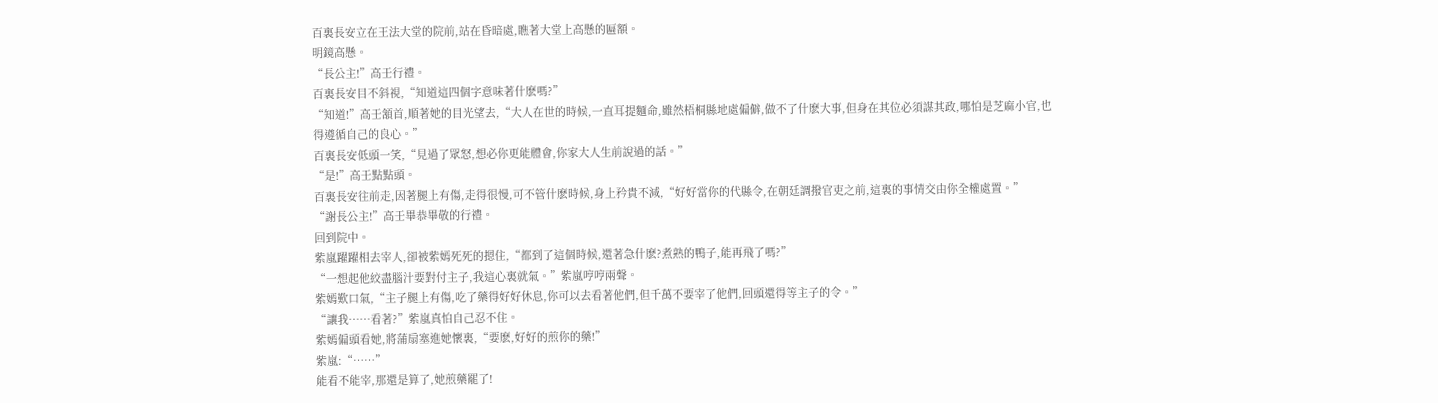百裏長安立在王法大堂的院前,站在昏暗處,瞧著大堂上高懸的匾額。
明鏡高懸。
“長公主!”高壬行禮。
百裏長安目不斜視,“知道這四個字意味著什麽嗎?”
“知道!”高壬頷首,順著她的目光望去,“大人在世的時候,一直耳提麵命,雖然梧桐縣地處偏僻,做不了什麽大事,但身在其位必須謀其政,哪怕是芝麻小官,也得遵循自己的良心。”
百裏長安低頭一笑,“見過了眾怒,想必你更能體會,你家大人生前說過的話。”
“是!”高壬點點頭。
百裏長安往前走,因著腿上有傷,走得很慢,可不管什麽時候,身上矜貴不減,“好好當你的代縣令,在朝廷調撥官吏之前,這裏的事情交由你全權處置。”
“謝長公主!”高壬畢恭畢敬的行禮。
回到院中。
紫嵐躍躍相去宰人,卻被紫嫣死死的摁住,“都到了這個時候,還著急什麽?煮熟的鴨子,能再飛了嗎?”
“一想起他絞盡腦汁要對付主子,我這心裏就氣。”紫嵐哼哼兩聲。
紫嫣歎口氣,“主子腿上有傷,吃了藥得好好休息,你可以去看著他們,但千萬不要宰了他們,回頭還得等主子的令。”
“讓我……看著?”紫嵐真怕自己忍不住。
紫嫣偏頭看她,將蒲扇塞進她懷裏,“要麽,好好的煎你的藥!”
紫嵐:“……”
能看不能宰,那還是算了,她煎藥罷了!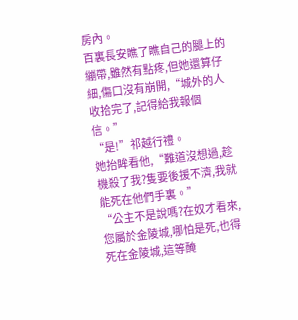房內。
百裏長安瞧了瞧自己的腿上的繃帶,雖然有點疼,但她還算仔細,傷口沒有崩開,“城外的人收拾完了,記得給我報個信。”
“是!”祁越行禮。
她抬眸看他,“難道沒想過,趁機殺了我?隻要後援不濟,我就能死在他們手裏。”
“公主不是說嗎?在奴才看來,您屬於金陵城,哪怕是死,也得死在金陵城,這等醃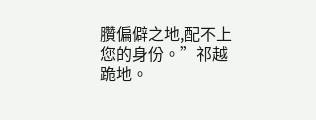臢偏僻之地,配不上您的身份。”祁越跪地。